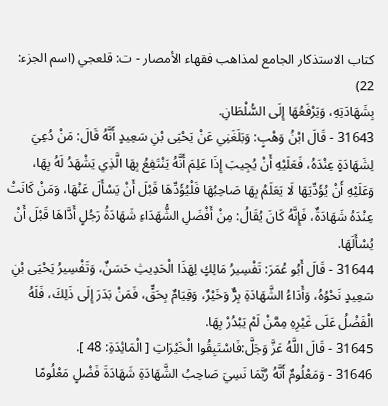كتاب الاستذكار الجامع لمذاهب فقهاء الأمصار - ت: قلعجي (اسم الجزء: 22)
بِشَهَادَتِهِ، وَيَرْفَعُهَا إِلَى السُّلْطَانِ.
31643 - قَالَ ابْنُ وَهْبٍ: وَبَلَغَنِي عَنْ يَحْيَى بْنِ سَعِيدٍ أَنَّهُ قَالَ: مَنْ دُعِيَ لِشَهَادَةٍ عِنْدَهُ، فَعَلَيْهِ أَنْ يُجِيبَ إِذَا عَلِمَ أَنَّهُ يَنْتَفِعُ بِهَا الَّذِي يَشْهَدُ لَهُ بِهَا، وَعَلَيْهِ أَنْ يُؤَدِّيَهَا لَا يَعَلَمُ بِهَا صَاحِبُهَا فَلْيُؤَدِّهَا قَبْلَ أَنْ يَسْأَلَ عَنْهَا، وَمَنْ كَانَتْ عِنْدَهُ شَهَادَةٌ، فَإِنَّهُ كَانَ يُقَالُ: مِنْ أَفْضَلِ الشُّهَدَاءِ شَهَادَةُ رَجُلٍ أَدَّاهَا قَبْلَ أَنْ يُسْأَلَهَا.
31644 - قَالَ أَبُو عُمَرَ: تَفْسِيرُ مَالِكٍ لِهَذَا الْحَدِيثِ حَسَنٌ، وَتَفْسِيرُ يَحْيَى بْنِ سَعِيدٍ نَحْوُهُ، وَأَدَاءُ الشَّهَادَةِ بِرٌّ وَخَيْرٌ، وَقِيَامٌ بِحَقٍّ، فَمَنْ بَدَرَ إِلَى ذَلِكَ، فَلَهُ الْفَضْلُ عَلَى غَيْرِهِ مِمَّنْ لَمْ يَبْدُرْ بِهَا.
31645 - قَالَ اللَّهُ عَزَّ وَجَلَّ:فَاسْتَبِقُوا الْخَيْرَاتِ [ الْمَائِدَةِ: 48 ].
31646 - وَمَعْلُومٌ أَنَّهُ رُبَّمَا نَسِيَ صَاحِبُ الشَّهَادَةِ شَهَادَةَ فَضْلٍ مَعْلُومًا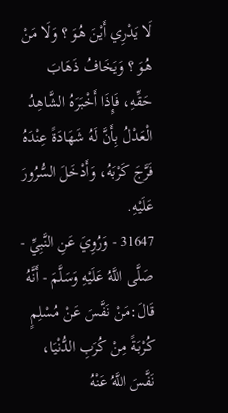لَا يَدْرِي أَيْنَ هُوَ ؟ وَلَا مَنْ هُوَ ؟ وَيَخَافُ ذَهَابَ حَقِّهِ، فَإِذَا أَخْبَرَهُ الشَّاهِدُ الْعَدْلُ بِأَنَّ لَهُ شَهَادَةً عِنْدَهُ فَرَّجَ كَرْبَهُ، وَأَدْخَلَ السُّرُورَ عَلَيْهِ.
31647 - وَرُوِيَ عَنِ النَّبِيِّ - صَلَّى اللَّهُ عَلَيْهِ وَسَلَّمَ - أَنَّهُ قَالَ:مَنْ نَفَّسَ عَنْ مُسْلِمٍ كُرْبَةً مِنْ كُرَبِ الدُّنْيَا، نَفَّسَ اللَّهُ عَنْهُ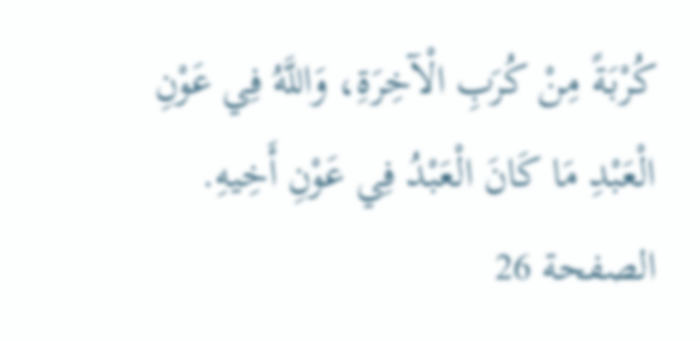كُرْبَةً مِنْ كُرَبِ الْآخِرَةِ، وَاللَّهُ فِي عَوْنِ الْعَبْدِ مَا كَانَ الْعَبْدُ فِي عَوْنِ أَخِيهِ.
الصفحة 26